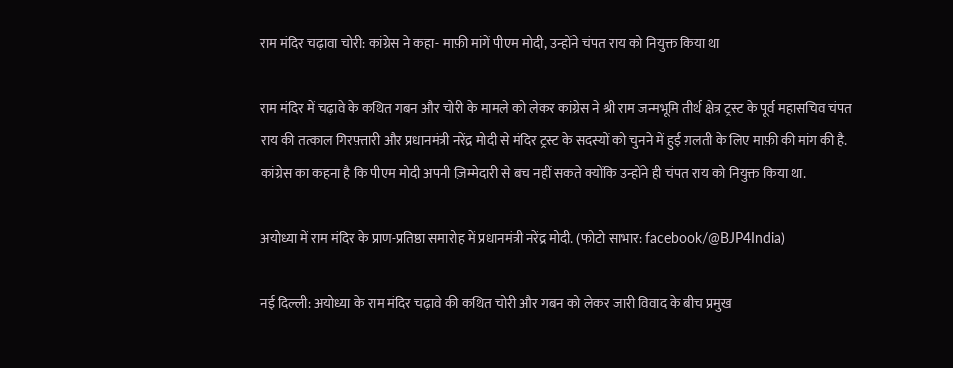राम मंदिर चढ़ावा चोरी: कांग्रेस ने कहा- माफ़ी मांगें पीएम मोदी, उन्होंने चंपत राय को नियुक्त किया था

राम मंदिर में चढ़ावे के कथित गबन और चोरी के मामले को लेकर कांग्रेस ने श्री राम जन्मभूमि तीर्थ क्षेत्र ट्रस्ट के पूर्व महासचिव चंपत राय की तत्काल गिरफ़्तारी और प्रधानमंत्री नरेंद्र मोदी से मंदिर ट्रस्ट के सदस्यों को चुनने में हुई ग़लती के लिए माफ़ी की मांग की है. कांग्रेस का कहना है कि पीएम मोदी अपनी ज़िम्मेदारी से बच नहीं सकते क्योंकि उन्होंने ही चंपत राय को नियुक्त किया था.

अयोध्या में राम मंदिर के प्राण-प्रतिष्ठा समारोह में प्रधानमंत्री नरेंद्र मोदी. (फोटो साभार: facebook/@BJP4India)

नई दिल्ली: अयोध्या के राम मंदिर चढ़ावे की कथित चोरी और गबन को लेकर जारी विवाद के बीच प्रमुख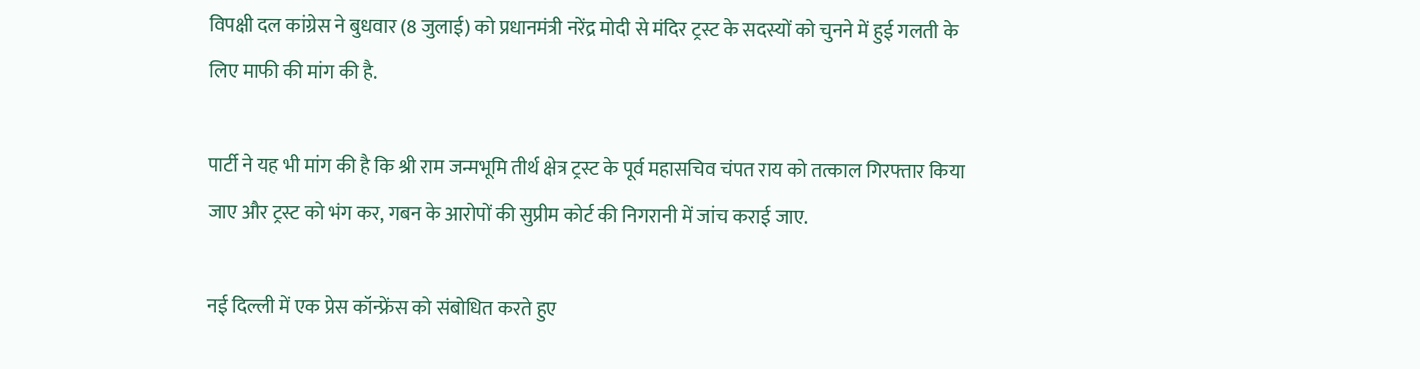विपक्षी दल कांग्रेस ने बुधवार (8 जुलाई) को प्रधानमंत्री नरेंद्र मोदी से मंदिर ट्रस्ट के सदस्यों को चुनने में हुई गलती के लिए माफी की मांग की है.

पार्टी ने यह भी मांग की है कि श्री राम जन्मभूमि तीर्थ क्षेत्र ट्रस्ट के पूर्व महासचिव चंपत राय को तत्काल गिरफ्तार किया जाए और ट्रस्ट को भंग कर, गबन के आरोपों की सुप्रीम कोर्ट की निगरानी में जांच कराई जाए.

नई दिल्ली में एक प्रेस कॉन्फ्रेंस को संबोधित करते हुए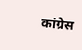कांग्रेस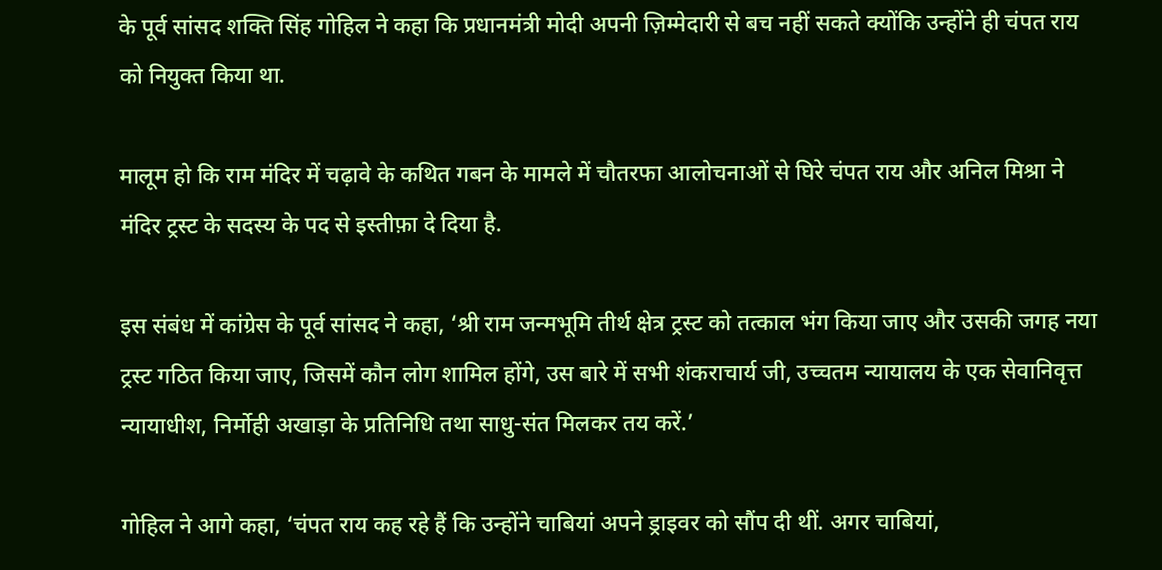के पूर्व सांसद शक्ति सिंह गोहिल ने कहा कि प्रधानमंत्री मोदी अपनी ज़िम्मेदारी से बच नहीं सकते क्योंकि उन्होंने ही चंपत राय को नियुक्त किया था.

मालूम हो कि राम मंदिर में चढ़ावे के कथित गबन के मामले में चौतरफा आलोचनाओं से घिरे चंपत राय और अनिल मिश्रा ने मंदिर ट्रस्ट के सदस्य के पद से इस्तीफ़ा दे दिया है.

इस संबंध में कांग्रेस के पूर्व सांसद ने कहा, ‘श्री राम जन्मभूमि तीर्थ क्षेत्र ट्रस्ट को तत्काल भंग किया जाए और उसकी जगह नया ट्रस्ट गठित किया जाए, जिसमें कौन लोग शामिल होंगे, उस बारे में सभी शंकराचार्य जी, उच्चतम न्यायालय के एक सेवानिवृत्त न्यायाधीश, निर्मोही अखाड़ा के प्रतिनिधि तथा साधु-संत मिलकर तय करें.’

गोहिल ने आगे कहा, ‘चंपत राय कह रहे हैं कि उन्होंने चाबियां अपने ड्राइवर को सौंप दी थीं. अगर चाबियां,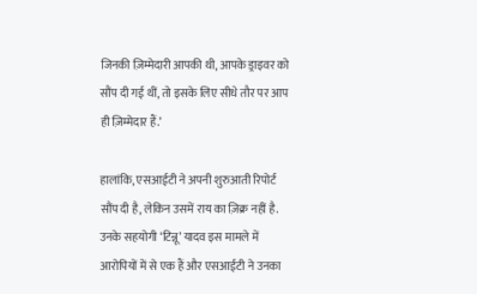जिनकी ज़िम्मेदारी आपकी थी, आपके ड्राइवर को सौंप दी गई थीं, तो इसके लिए सीधे तौर पर आप ही ज़िम्मेदार हैं.’

हालांकि, एसआईटी ने अपनी शुरुआती रिपोर्ट सौंप दी है, लेकिन उसमें राय का ज़िक्र नहीं है. उनके सहयोगी ‘टिन्नू’ यादव इस मामले में आरोपियों में से एक हैं और एसआईटी ने उनका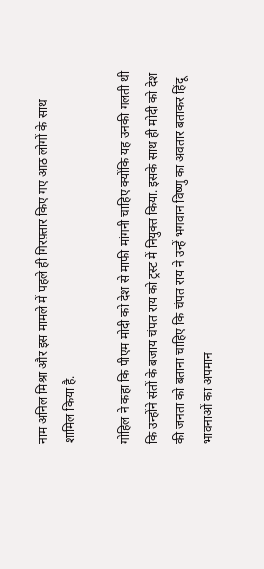नाम अनिल मिश्रा और इस मामले में पहले ही गिरफ़्तार किए गए आठ लोगों के साथ शामिल किया है.

गोहिल ने कहा कि पीएम मोदी को देश से माफी मांगनी चाहिए क्योंकि यह उनकी गलती थी कि उन्होंने संतों के बजाय चंपत राय को ट्रस्ट में नियुक्त किया. इसके साथ ही मोदी को देश की जनता को बताना चाहिए कि चंपत राय ने उन्हें भगवान विष्णु का अवतार बताकर हिंदू भावनाओं का अपमान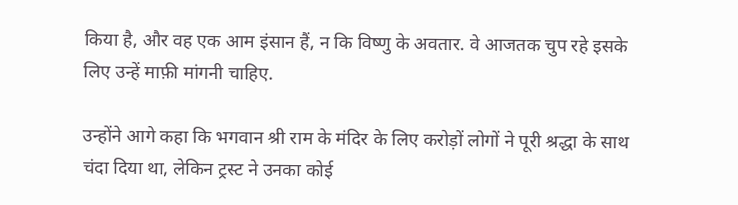किया है, और वह एक आम इंसान हैं, न कि विष्णु के अवतार. वे आजतक चुप रहे इसके लिए उन्हें माफ़ी मांगनी चाहिए.

उन्होंने आगे कहा कि भगवान श्री राम के मंदिर के लिए करोड़ों लोगों ने पूरी श्रद्धा के साथ चंदा दिया था, लेकिन ट्रस्ट ने उनका कोई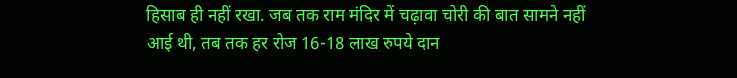हिसाब ही नहीं रखा. जब तक राम मंदिर में चढ़ावा चोरी की बात सामने नहीं आई थी, तब तक हर रोज 16-18 लाख रुपये दान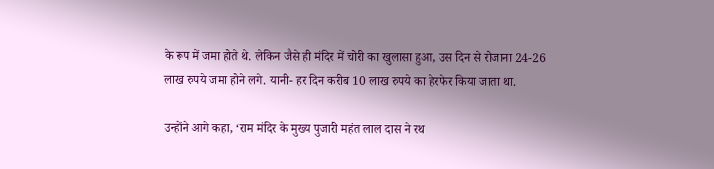के रूप में जमा होते थे. लेकिन जैसे ही मंदिर में चोरी का खुलासा हुआ, उस दिन से रोजाना 24-26 लाख रुपये जमा होने लगे. यानी- हर दिन करीब 10 लाख रुपये का हेरफेर किया जाता था.

उन्होंने आगे कहा, ‘राम मंदिर के मुख्य पुजारी महंत लाल दास ने रथ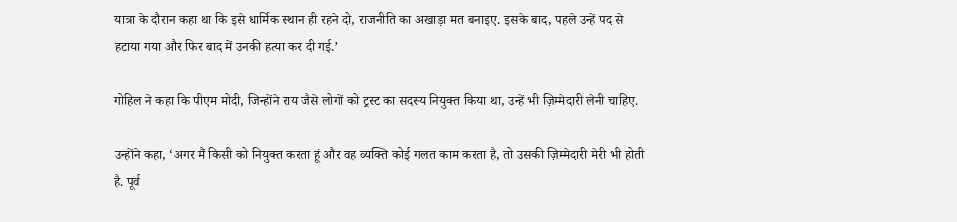यात्रा के दौरान कहा था कि इसे धार्मिक स्थान ही रहने दो, राजनीति का अखाड़ा मत बनाइए. इसके बाद, पहले उन्हें पद से हटाया गया और फिर बाद में उनकी हत्या कर दी गई.’

गोहिल ने कहा कि पीएम मोदी, जिन्होंने राय जैसे लोगों को ट्रस्ट का सदस्य नियुक्त किया था, उन्हें भी ज़िम्मेदारी लेनी चाहिए.

उन्होंने कहा, ‘अगर मैं किसी को नियुक्त करता हूं और वह व्यक्ति कोई गलत काम करता है, तो उसकी ज़िम्मेदारी मेरी भी होती है. पूर्व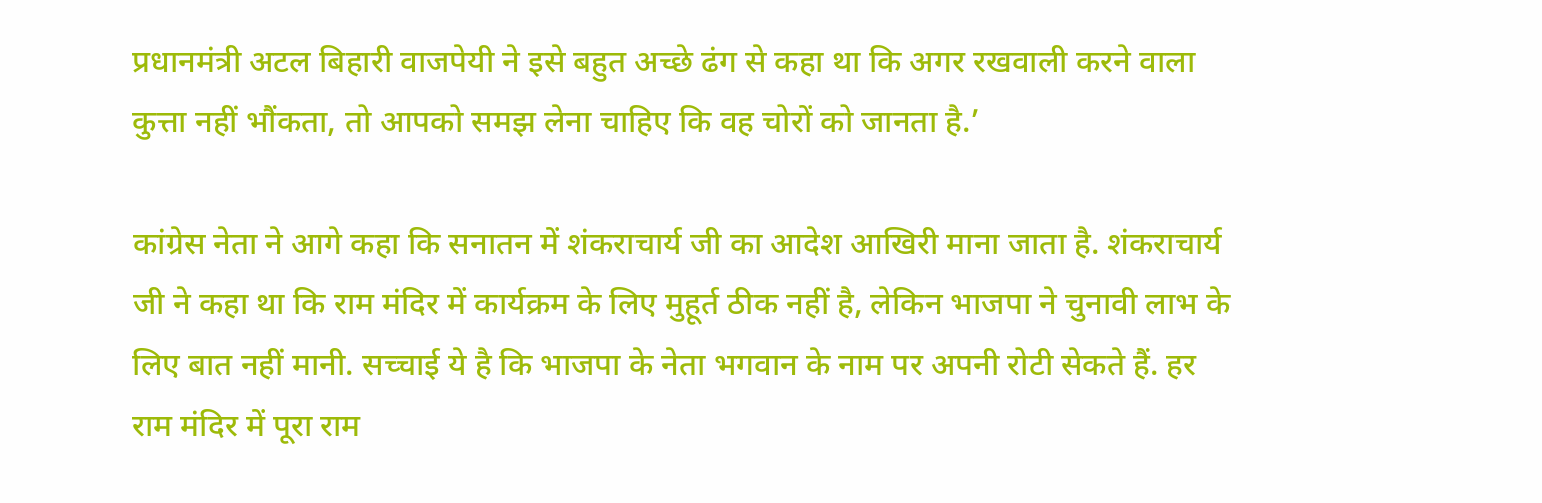प्रधानमंत्री अटल बिहारी वाजपेयी ने इसे बहुत अच्छे ढंग से कहा था कि अगर रखवाली करने वाला कुत्ता नहीं भौंकता, तो आपको समझ लेना चाहिए कि वह चोरों को जानता है.’

कांग्रेस नेता ने आगे कहा कि सनातन में शंकराचार्य जी का आदेश आखिरी माना जाता है. शंकराचार्य जी ने कहा था कि राम मंदिर में कार्यक्रम के लिए मुहूर्त ठीक नहीं है, लेकिन भाजपा ने चुनावी लाभ के लिए बात नहीं मानी. सच्चाई ये है कि भाजपा के नेता भगवान के नाम पर अपनी रोटी सेकते हैं. हर राम मंदिर में पूरा राम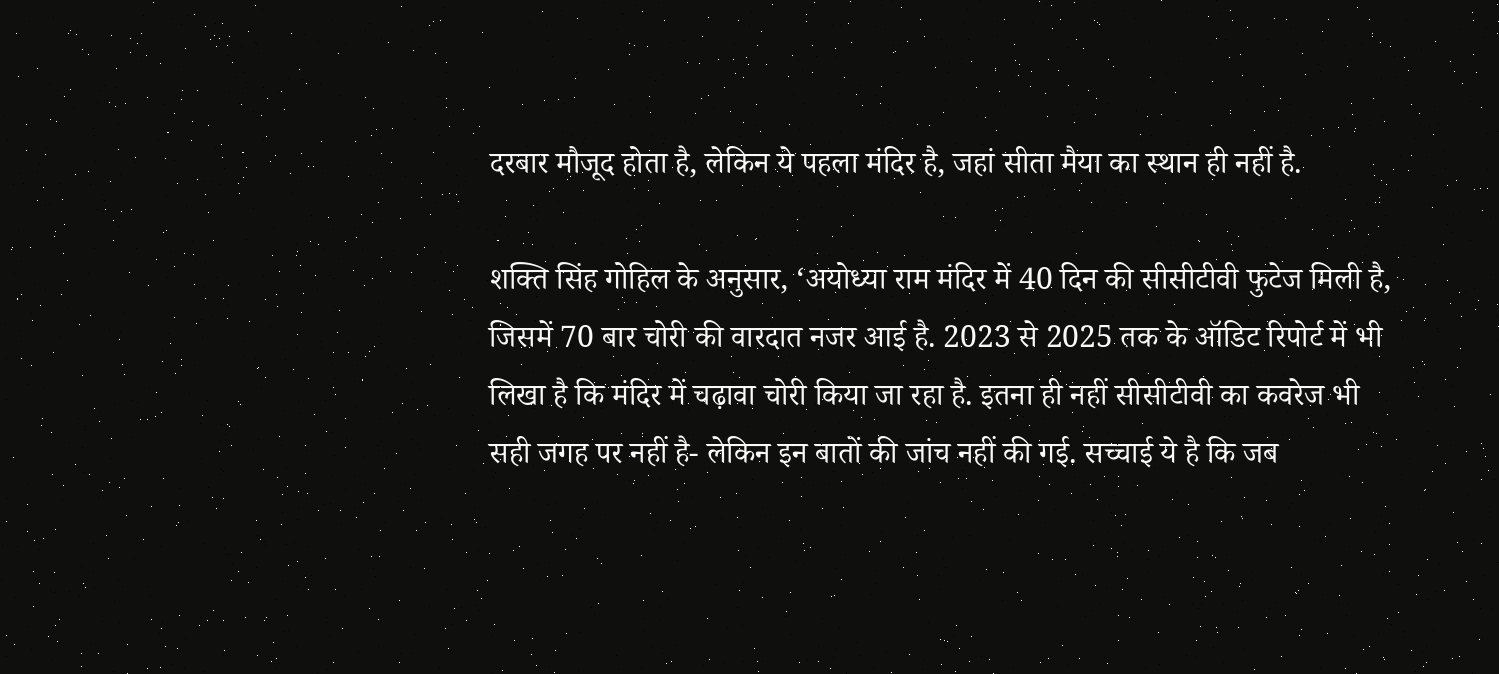दरबार मौजूद होता है, लेकिन ये पहला मंदिर है, जहां सीता मैया का स्थान ही नहीं है.

शक्ति सिंह गोहिल के अनुसार, ‘अयोध्या राम मंदिर में 40 दिन की सीसीटीवी फुटेज मिली है, जिसमें 70 बार चोरी की वारदात नजर आई है. 2023 से 2025 तक के ऑडिट रिपोर्ट में भी लिखा है कि मंदिर में चढ़ावा चोरी किया जा रहा है. इतना ही नहीं सीसीटीवी का कवरेज भी सही जगह पर नहीं है- लेकिन इन बातों की जांच नहीं की गई. सच्चाई ये है कि जब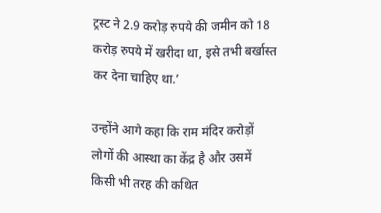ट्रस्ट ने 2.9 करोड़ रुपये की जमीन को 18 करोड़ रुपये में खरीदा था, इसे तभी बर्खास्त कर देना चाहिए था.’

उन्होंने आगे कहा कि राम मंदिर करोड़ों लोगों की आस्था का केंद्र है और उसमें किसी भी तरह की कथित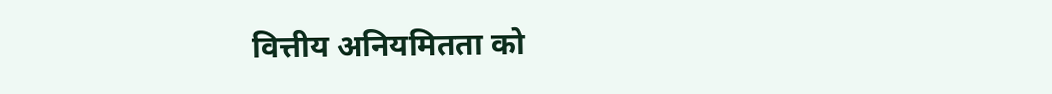वित्तीय अनियमितता को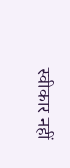स्वीकार नहीं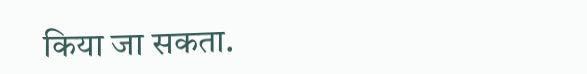किया जा सकता.